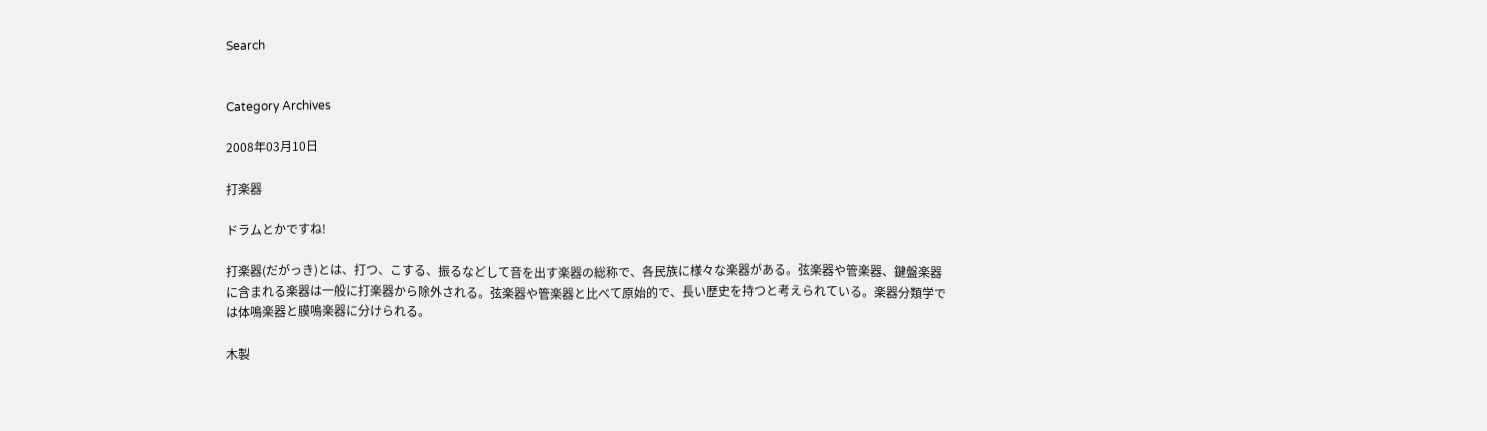Search


Category Archives

2008年03月10日

打楽器

ドラムとかですね!

打楽器(だがっき)とは、打つ、こする、振るなどして音を出す楽器の総称で、各民族に様々な楽器がある。弦楽器や管楽器、鍵盤楽器に含まれる楽器は一般に打楽器から除外される。弦楽器や管楽器と比べて原始的で、長い歴史を持つと考えられている。楽器分類学では体鳴楽器と膜鳴楽器に分けられる。

木製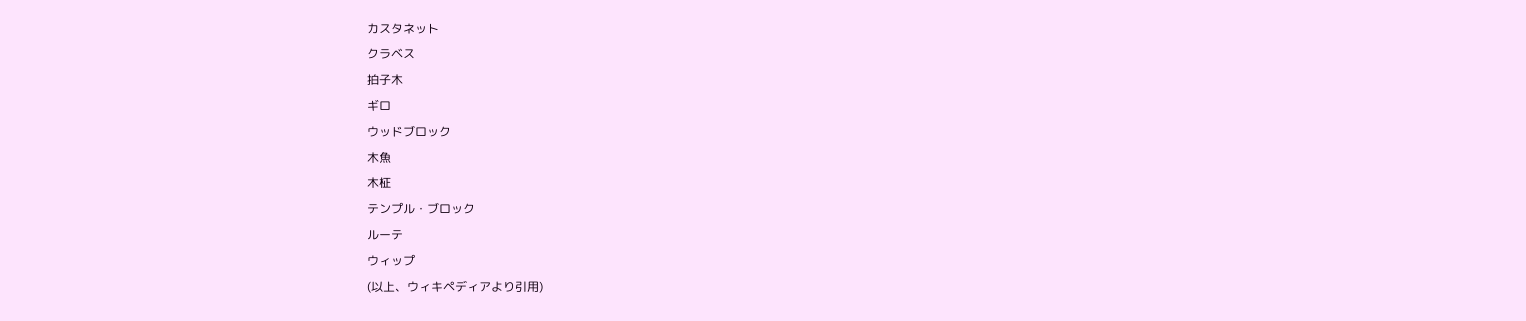カスタネット
クラベス
拍子木
ギロ
ウッドブロック
木魚
木柾
テンプル・ブロック
ルーテ
ウィップ
(以上、ウィキペディアより引用)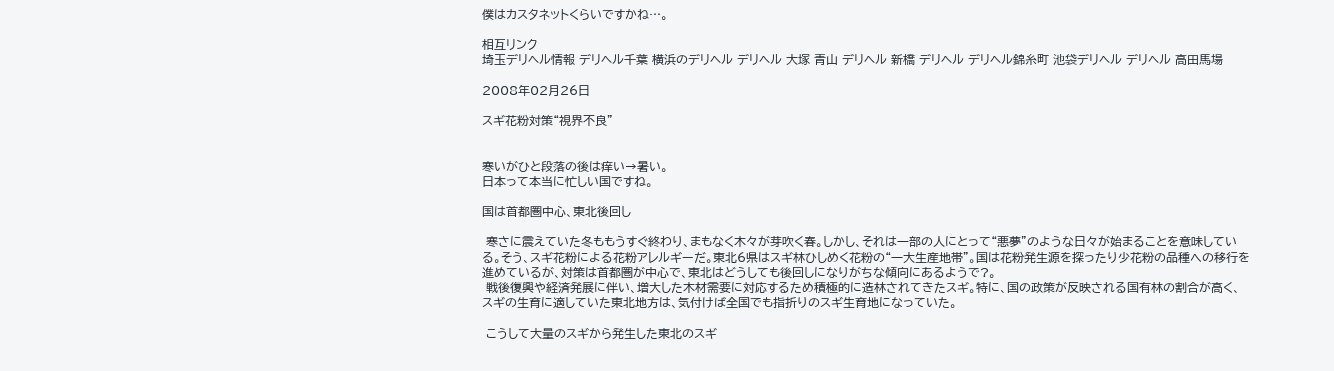僕はカスタネットくらいですかね…。

相互リンク
埼玉デリヘル情報 デリヘル千葉 横浜のデリヘル デリヘル 大塚 青山 デリヘル 新橋 デリヘル デリヘル錦糸町 池袋デリヘル デリヘル 高田馬場

2008年02月26日

スギ花粉対策“視界不良”


寒いがひと段落の後は痒い→暑い。
日本って本当に忙しい国ですね。

国は首都圏中心、東北後回し

 寒さに震えていた冬ももうすぐ終わり、まもなく木々が芽吹く春。しかし、それは一部の人にとって“悪夢”のような日々が始まることを意味している。そう、スギ花粉による花粉アレルギーだ。東北6県はスギ林ひしめく花粉の“一大生産地帯”。国は花粉発生源を探ったり少花粉の品種への移行を進めているが、対策は首都圏が中心で、東北はどうしても後回しになりがちな傾向にあるようで?。
 戦後復興や経済発展に伴い、増大した木材需要に対応するため積極的に造林されてきたスギ。特に、国の政策が反映される国有林の割合が高く、スギの生育に適していた東北地方は、気付けば全国でも指折りのスギ生育地になっていた。

 こうして大量のスギから発生した東北のスギ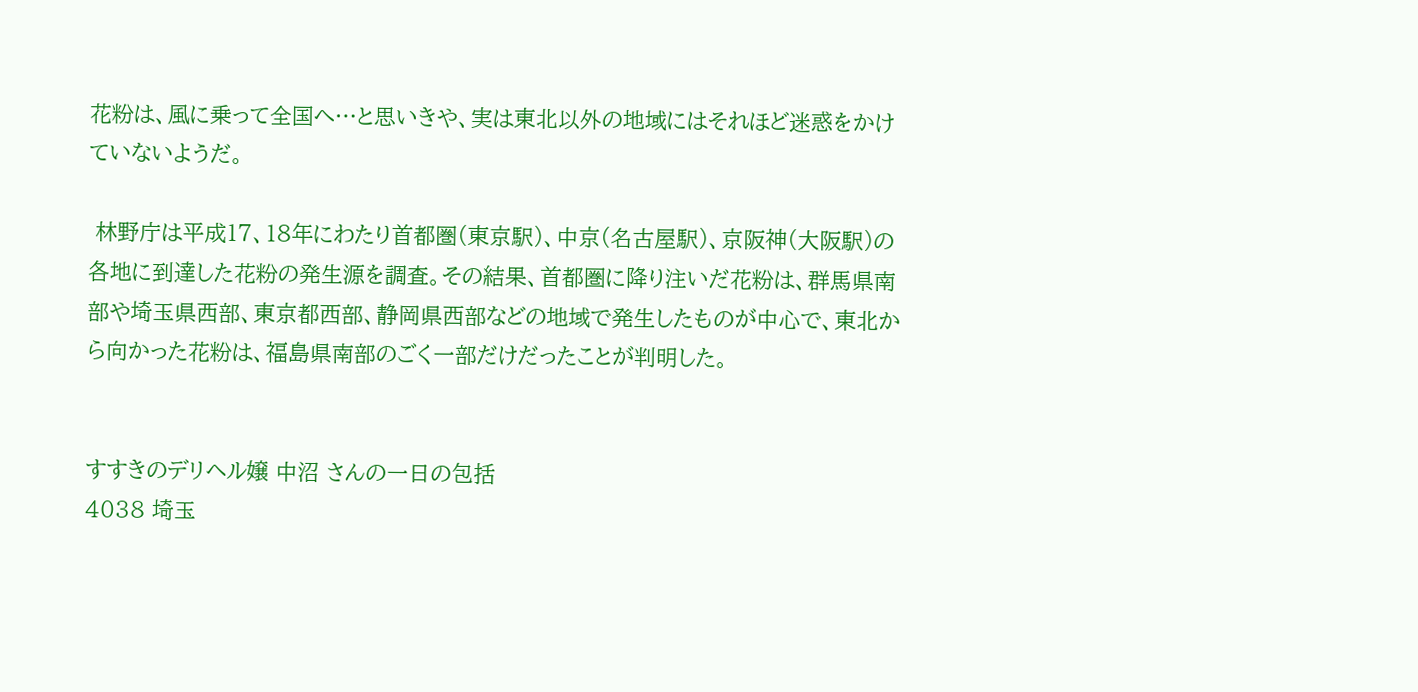花粉は、風に乗って全国へ…と思いきや、実は東北以外の地域にはそれほど迷惑をかけていないようだ。

 林野庁は平成17、18年にわたり首都圏(東京駅)、中京(名古屋駅)、京阪神(大阪駅)の各地に到達した花粉の発生源を調査。その結果、首都圏に降り注いだ花粉は、群馬県南部や埼玉県西部、東京都西部、静岡県西部などの地域で発生したものが中心で、東北から向かった花粉は、福島県南部のごく一部だけだったことが判明した。


すすきのデリヘル嬢 中沼 さんの一日の包括
4038 埼玉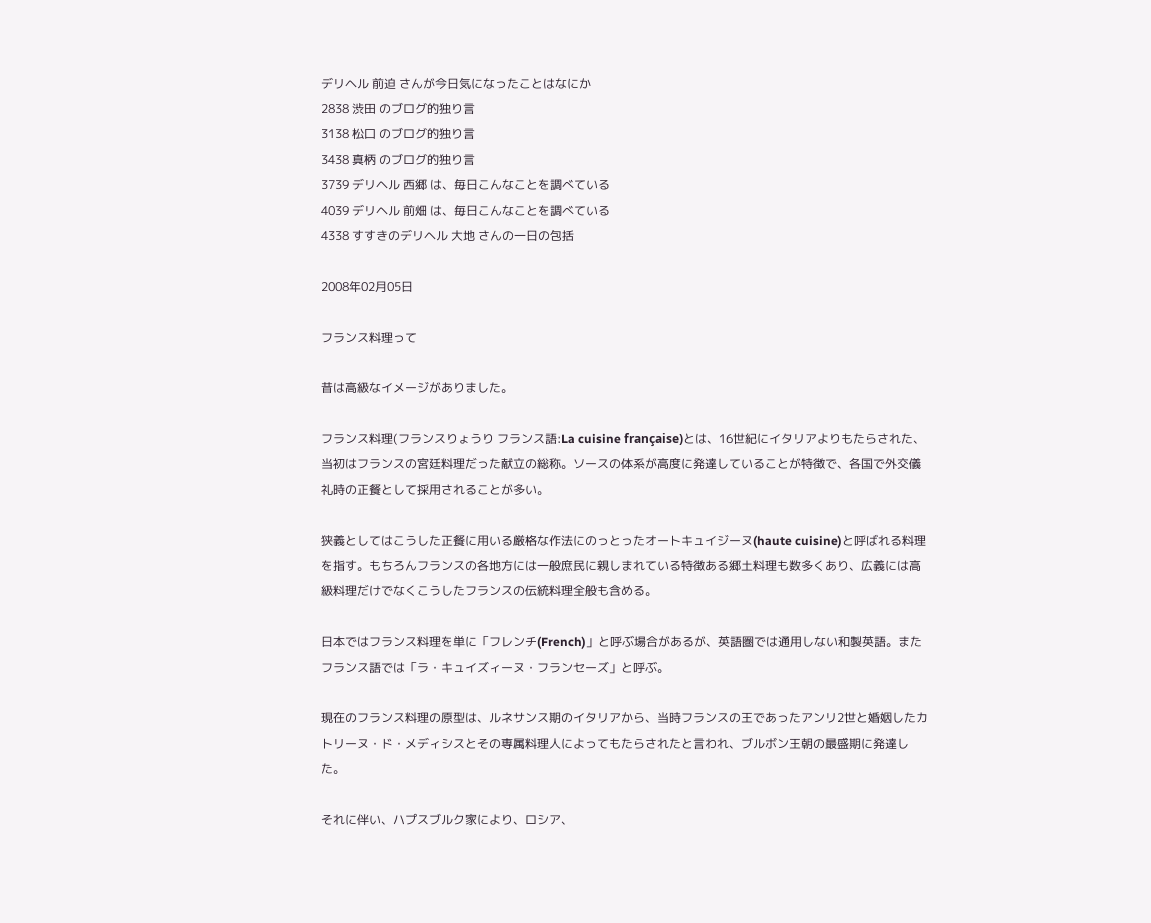デリヘル 前迫 さんが今日気になったことはなにか
2838 渋田 のブログ的独り言
3138 松口 のブログ的独り言
3438 真柄 のブログ的独り言
3739 デリヘル 西郷 は、毎日こんなことを調べている
4039 デリヘル 前畑 は、毎日こんなことを調べている
4338 すすきのデリヘル 大地 さんの一日の包括

2008年02月05日

フランス料理って

昔は高級なイメージがありました。

フランス料理(フランスりょうり フランス語:La cuisine française)とは、16世紀にイタリアよりもたらされた、当初はフランスの宮廷料理だった献立の総称。ソースの体系が高度に発達していることが特徴で、各国で外交儀礼時の正餐として採用されることが多い。

狭義としてはこうした正餐に用いる厳格な作法にのっとったオートキュイジーヌ(haute cuisine)と呼ばれる料理を指す。もちろんフランスの各地方には一般庶民に親しまれている特徴ある郷土料理も数多くあり、広義には高級料理だけでなくこうしたフランスの伝統料理全般も含める。

日本ではフランス料理を単に「フレンチ(French)」と呼ぶ場合があるが、英語圏では通用しない和製英語。またフランス語では「ラ・キュイズィーヌ・フランセーズ」と呼ぶ。

現在のフランス料理の原型は、ルネサンス期のイタリアから、当時フランスの王であったアンリ2世と婚姻したカトリーヌ・ド・メディシスとその専属料理人によってもたらされたと言われ、ブルボン王朝の最盛期に発達した。

それに伴い、ハプスブルク家により、ロシア、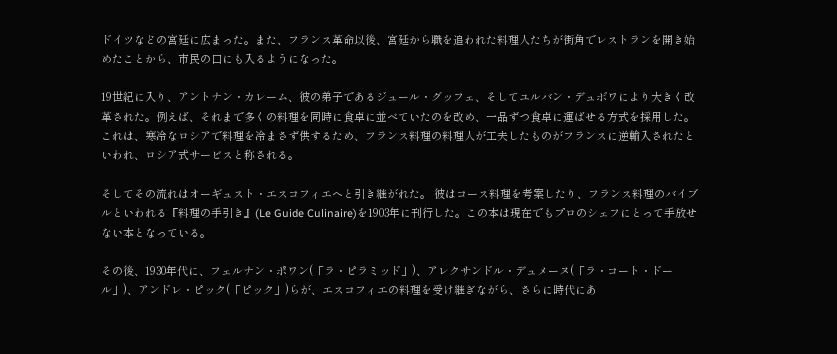ドイツなどの宮廷に広まった。また、フランス革命以後、宮廷から職を追われた料理人たちが街角でレストランを開き始めたことから、市民の口にも入るようになった。

19世紀に入り、アントナン・カレーム、彼の弟子であるジュール・グッフェ、そしてユルバン・デュボワにより大きく改革された。例えば、それまで多くの料理を同時に食卓に並べていたのを改め、一品ずつ食卓に運ばせる方式を採用した。これは、寒冷なロシアで料理を冷まさず供するため、フランス料理の料理人が工夫したものがフランスに逆輸入されたといわれ、ロシア式サービスと称される。

そしてその流れはオーギュスト・エスコフィエへと引き継がれた。 彼はコース料理を考案したり、フランス料理のバイブルといわれる『料理の手引き』(Le Guide Culinaire)を1903年に刊行した。この本は現在でもプロのシェフにとって手放せない本となっている。

その後、1930年代に、フェルナン・ポワン(「ラ・ピラミッド」)、アレクサンドル・デュメーヌ(「ラ・コート・ドール」)、アンドレ・ピック(「ピック」)らが、エスコフィエの料理を受け継ぎながら、さらに時代にあ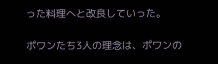った料理へと改良していった。

ポワンたち3人の理念は、ポワンの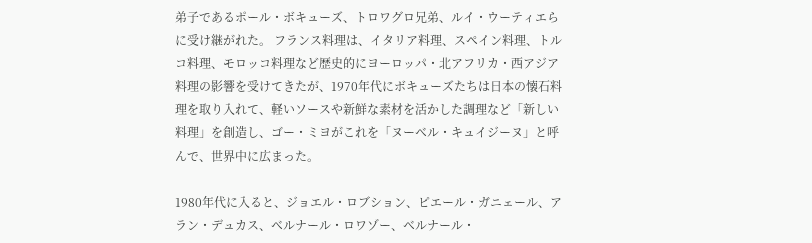弟子であるポール・ボキューズ、トロワグロ兄弟、ルイ・ウーティエらに受け継がれた。 フランス料理は、イタリア料理、スペイン料理、トルコ料理、モロッコ料理など歴史的にヨーロッパ・北アフリカ・西アジア料理の影響を受けてきたが、1970年代にボキューズたちは日本の懐石料理を取り入れて、軽いソースや新鮮な素材を活かした調理など「新しい料理」を創造し、ゴー・ミヨがこれを「ヌーベル・キュイジーヌ」と呼んで、世界中に広まった。

1980年代に入ると、ジョエル・ロブション、ピエール・ガニェール、アラン・デュカス、ベルナール・ロワゾー、ベルナール・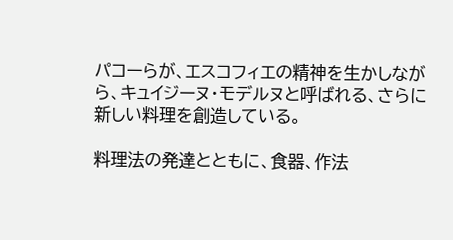パコーらが、エスコフィエの精神を生かしながら、キュイジーヌ・モデルヌと呼ばれる、さらに新しい料理を創造している。

料理法の発達とともに、食器、作法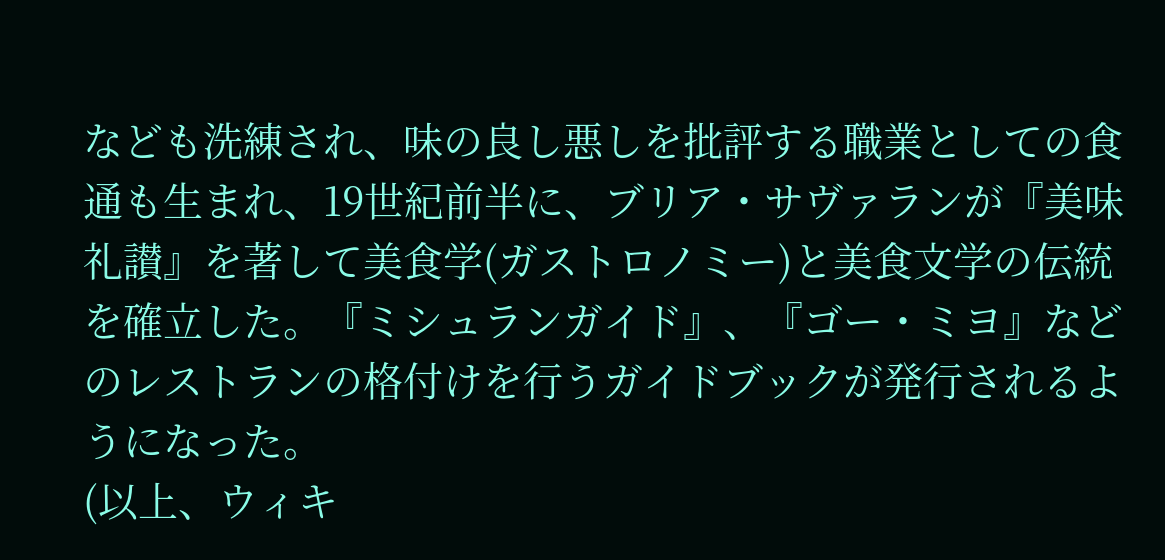なども洗練され、味の良し悪しを批評する職業としての食通も生まれ、19世紀前半に、ブリア・サヴァランが『美味礼讃』を著して美食学(ガストロノミー)と美食文学の伝統を確立した。『ミシュランガイド』、『ゴー・ミヨ』などのレストランの格付けを行うガイドブックが発行されるようになった。
(以上、ウィキ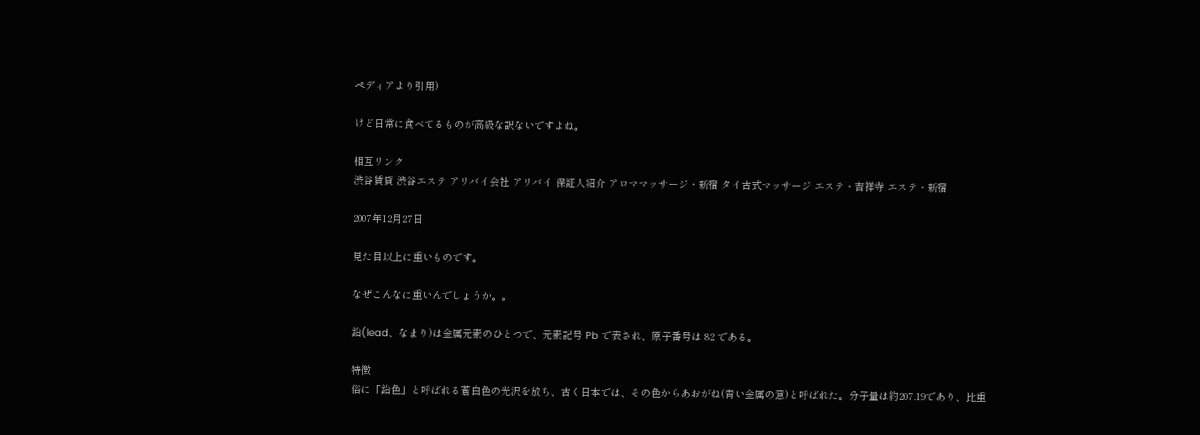ペディアより引用)

けど日常に食べてるものが高級な訳ないですよね。

相互リンク
渋谷賃貸 渋谷エステ アリバイ会社 アリバイ 保証人紹介 アロママッサージ・新宿 タイ古式マッサージ エステ・吉祥寺 エステ・新宿

2007年12月27日

見た目以上に重いものです。

なぜこんなに重いんでしょうか。。

鉛(lead、なまり)は金属元素のひとつで、元素記号 Pb で表され、原子番号は 82 である。

特徴
俗に「鉛色」と呼ばれる蒼白色の光沢を放ち、古く日本では、その色からあおがね(青い金属の意)と呼ばれた。分子量は約207.19であり、比重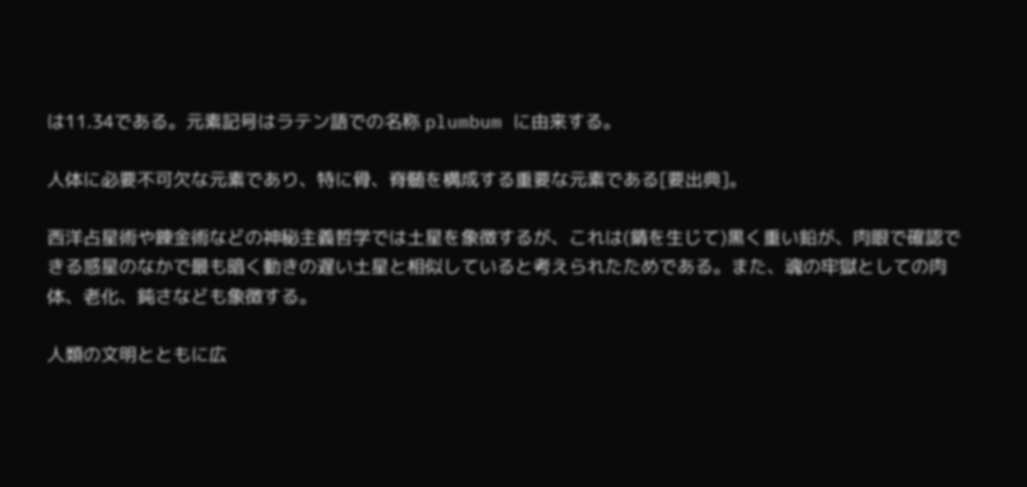は11.34である。元素記号はラテン語での名称 plumbum に由来する。

人体に必要不可欠な元素であり、特に骨、脊髄を構成する重要な元素である[要出典]。

西洋占星術や錬金術などの神秘主義哲学では土星を象徴するが、これは(錆を生じて)黒く重い鉛が、肉眼で確認できる惑星のなかで最も暗く動きの遅い土星と相似していると考えられたためである。また、魂の牢獄としての肉体、老化、鈍さなども象徴する。

人類の文明とともに広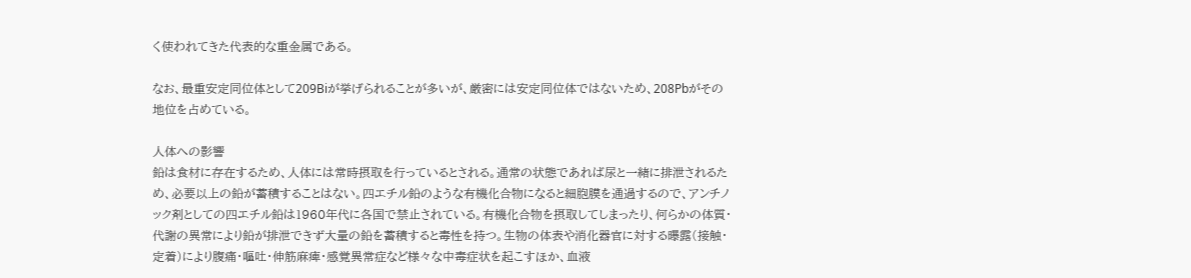く使われてきた代表的な重金属である。

なお、最重安定同位体として209Biが挙げられることが多いが、厳密には安定同位体ではないため、208Pbがその地位を占めている。

人体への影響
鉛は食材に存在するため、人体には常時摂取を行っているとされる。通常の状態であれば尿と一緒に排泄されるため、必要以上の鉛が蓄積することはない。四エチル鉛のような有機化合物になると細胞膜を通過するので、アンチノック剤としての四エチル鉛は1960年代に各国で禁止されている。有機化合物を摂取してしまったり、何らかの体質・代謝の異常により鉛が排泄できず大量の鉛を蓄積すると毒性を持つ。生物の体表や消化器官に対する曝露(接触・定着)により腹痛・嘔吐・伸筋麻痺・感覚異常症など様々な中毒症状を起こすほか、血液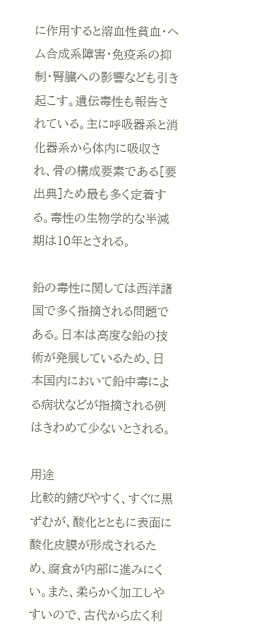に作用すると溶血性貧血・ヘム合成系障害・免疫系の抑制・腎臓への影響なども引き起こす。遺伝毒性も報告されている。主に呼吸器系と消化器系から体内に吸収され、骨の構成要素である[要出典]ため最も多く定着する。毒性の生物学的な半減期は10年とされる。

鉛の毒性に関しては西洋諸国で多く指摘される問題である。日本は高度な鉛の技術が発展しているため、日本国内において鉛中毒による病状などが指摘される例はきわめて少ないとされる。

用途
比較的錆びやすく、すぐに黒ずむが、酸化とともに表面に酸化皮膜が形成されるため、腐食が内部に進みにくい。また、柔らかく加工しやすいので、古代から広く利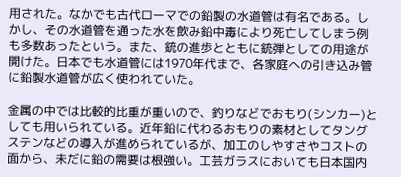用された。なかでも古代ローマでの鉛製の水道管は有名である。しかし、その水道管を通った水を飲み鉛中毒により死亡してしまう例も多数あったという。また、銃の進歩とともに銃弾としての用途が開けた。日本でも水道管には1970年代まで、各家庭への引き込み管に鉛製水道管が広く使われていた。

金属の中では比較的比重が重いので、釣りなどでおもり(シンカー)としても用いられている。近年鉛に代わるおもりの素材としてタングステンなどの導入が進められているが、加工のしやすさやコストの面から、未だに鉛の需要は根強い。工芸ガラスにおいても日本国内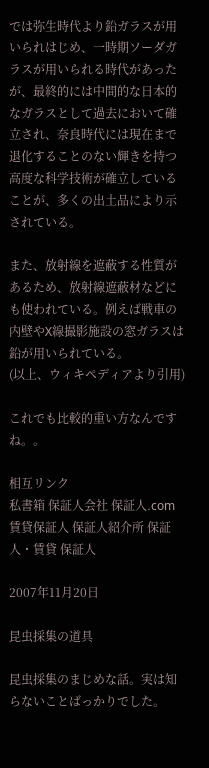では弥生時代より鉛ガラスが用いられはじめ、一時期ソーダガラスが用いられる時代があったが、最終的には中間的な日本的なガラスとして過去において確立され、奈良時代には現在まで退化することのない輝きを持つ高度な科学技術が確立していることが、多くの出土品により示されている。

また、放射線を遮蔽する性質があるため、放射線遮蔽材などにも使われている。例えば戦車の内壁やX線撮影施設の窓ガラスは鉛が用いられている。
(以上、ウィキペディアより引用)

これでも比較的重い方なんですね。。

相互リンク
私書箱 保証人会社 保証人.com 賃貸保証人 保証人紹介所 保証人・賃貸 保証人

2007年11月20日

昆虫採集の道具

昆虫採集のまじめな話。実は知らないことばっかりでした。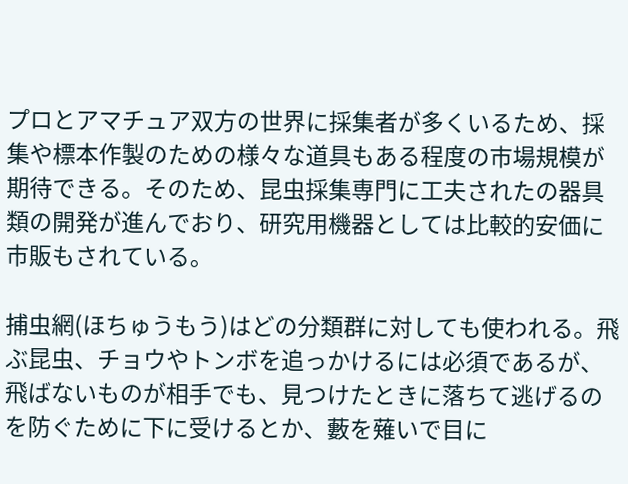プロとアマチュア双方の世界に採集者が多くいるため、採集や標本作製のための様々な道具もある程度の市場規模が期待できる。そのため、昆虫採集専門に工夫されたの器具類の開発が進んでおり、研究用機器としては比較的安価に市販もされている。

捕虫網(ほちゅうもう)はどの分類群に対しても使われる。飛ぶ昆虫、チョウやトンボを追っかけるには必須であるが、飛ばないものが相手でも、見つけたときに落ちて逃げるのを防ぐために下に受けるとか、藪を薙いで目に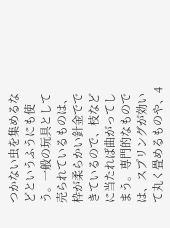つかない虫を集めるなどというふうにも使う。一般の玩具として売られているものは、枠が柔らかい針金でできているので、枝などに当たれば曲がってしまう。専門的なものでは、スプリングが効いて丸く畳めるものや、4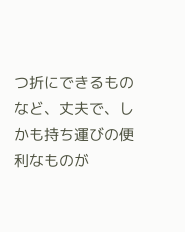つ折にできるものなど、丈夫で、しかも持ち運びの便利なものが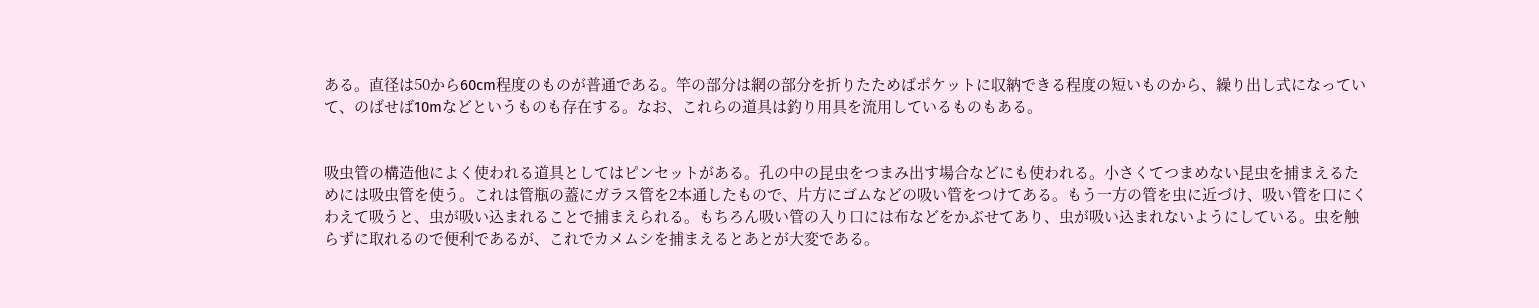ある。直径は50から60cm程度のものが普通である。竿の部分は網の部分を折りたためばポケットに収納できる程度の短いものから、繰り出し式になっていて、のばせば10mなどというものも存在する。なお、これらの道具は釣り用具を流用しているものもある。


吸虫管の構造他によく使われる道具としてはピンセットがある。孔の中の昆虫をつまみ出す場合などにも使われる。小さくてつまめない昆虫を捕まえるためには吸虫管を使う。これは管瓶の蓋にガラス管を2本通したもので、片方にゴムなどの吸い管をつけてある。もう一方の管を虫に近づけ、吸い管を口にくわえて吸うと、虫が吸い込まれることで捕まえられる。もちろん吸い管の入り口には布などをかぶせてあり、虫が吸い込まれないようにしている。虫を触らずに取れるので便利であるが、これでカメムシを捕まえるとあとが大変である。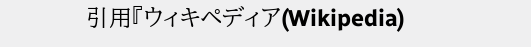引用『ウィキペディア(Wikipedia)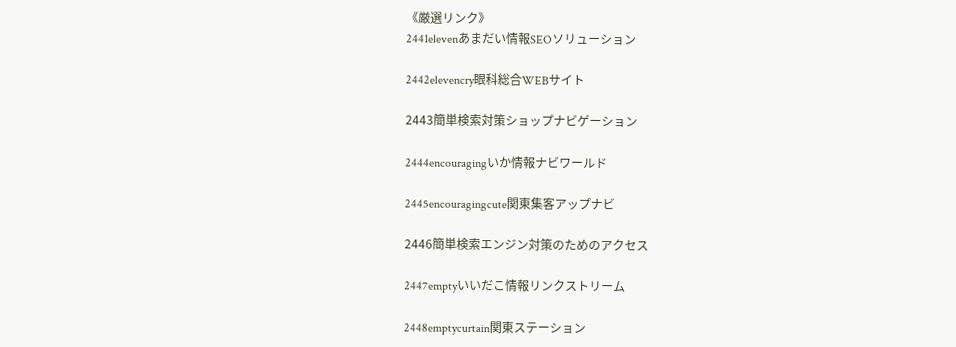《厳選リンク》
2441elevenあまだい情報SEOソリューション

2442elevencry眼科総合WEBサイト

2443簡単検索対策ショップナビゲーション

2444encouragingいか情報ナビワールド

2445encouragingcute関東集客アップナビ

2446簡単検索エンジン対策のためのアクセス

2447emptyいいだこ情報リンクストリーム

2448emptycurtain関東ステーション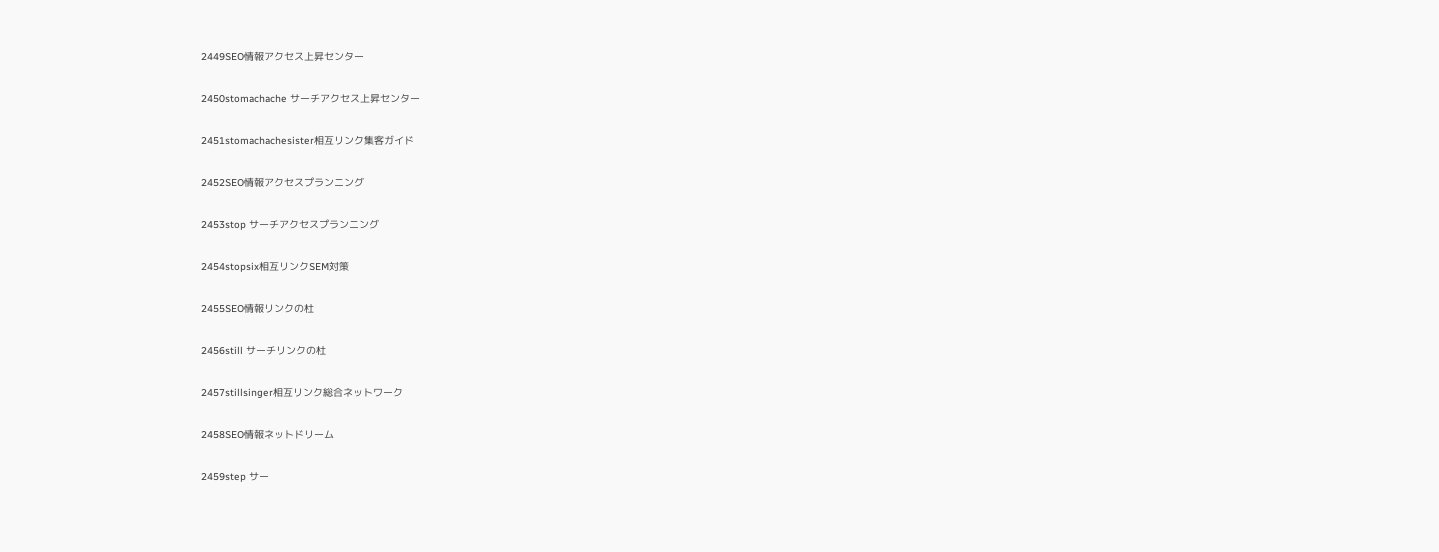2449SEO情報アクセス上昇センター

2450stomachache サーチアクセス上昇センター

2451stomachachesister相互リンク集客ガイド

2452SEO情報アクセスプランニング

2453stop サーチアクセスプランニング

2454stopsix相互リンクSEM対策

2455SEO情報リンクの杜

2456still サーチリンクの杜

2457stillsinger相互リンク総合ネットワーク

2458SEO情報ネットドリーム

2459step サー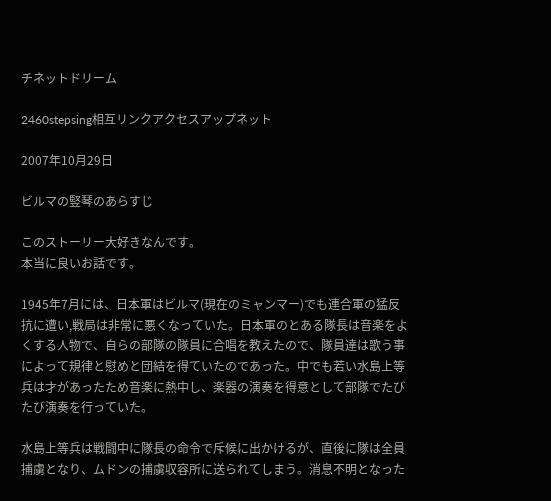チネットドリーム

2460stepsing相互リンクアクセスアップネット

2007年10月29日

ビルマの竪琴のあらすじ

このストーリー大好きなんです。
本当に良いお話です。

1945年7月には、日本軍はビルマ(現在のミャンマー)でも連合軍の猛反抗に遭い,戦局は非常に悪くなっていた。日本軍のとある隊長は音楽をよくする人物で、自らの部隊の隊員に合唱を教えたので、隊員達は歌う事によって規律と慰めと団結を得ていたのであった。中でも若い水島上等兵は才があったため音楽に熱中し、楽器の演奏を得意として部隊でたびたび演奏を行っていた。

水島上等兵は戦闘中に隊長の命令で斥候に出かけるが、直後に隊は全員捕虜となり、ムドンの捕虜収容所に送られてしまう。消息不明となった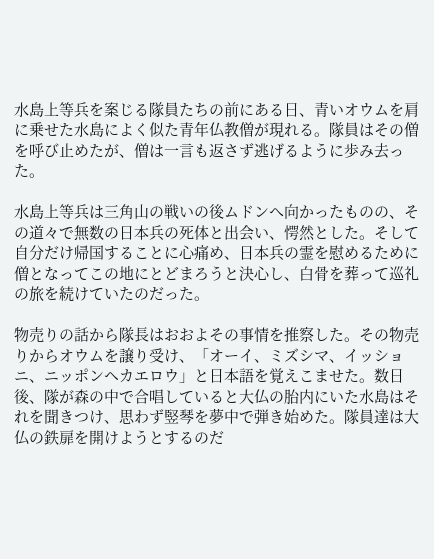水島上等兵を案じる隊員たちの前にある日、青いオウムを肩に乗せた水島によく似た青年仏教僧が現れる。隊員はその僧を呼び止めたが、僧は一言も返さず逃げるように歩み去った。

水島上等兵は三角山の戦いの後ムドンへ向かったものの、その道々で無数の日本兵の死体と出会い、愕然とした。そして自分だけ帰国することに心痛め、日本兵の霊を慰めるために僧となってこの地にとどまろうと決心し、白骨を葬って巡礼の旅を続けていたのだった。

物売りの話から隊長はおおよその事情を推察した。その物売りからオウムを譲り受け、「オーイ、ミズシマ、イッショニ、ニッポンヘカエロウ」と日本語を覚えこませた。数日後、隊が森の中で合唱していると大仏の胎内にいた水島はそれを聞きつけ、思わず竪琴を夢中で弾き始めた。隊員達は大仏の鉄扉を開けようとするのだ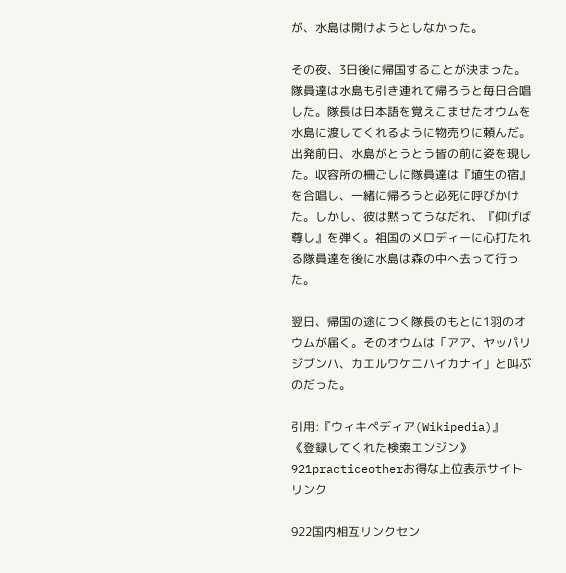が、水島は開けようとしなかった。

その夜、3日後に帰国することが決まった。隊員達は水島も引き連れて帰ろうと毎日合唱した。隊長は日本語を覚えこませたオウムを水島に渡してくれるように物売りに頼んだ。出発前日、水島がとうとう皆の前に姿を現した。収容所の柵ごしに隊員達は『埴生の宿』を合唱し、一緒に帰ろうと必死に呼びかけた。しかし、彼は黙ってうなだれ、『仰げば尊し』を弾く。祖国のメロディーに心打たれる隊員達を後に水島は森の中へ去って行った。

翌日、帰国の途につく隊長のもとに1羽のオウムが届く。そのオウムは「アア、ヤッパリジブンハ、カエルワケニハイカナイ」と叫ぶのだった。

引用:『ウィキペディア(Wikipedia)』
《登録してくれた検索エンジン》
921practiceotherお得な上位表示サイトリンク

922国内相互リンクセン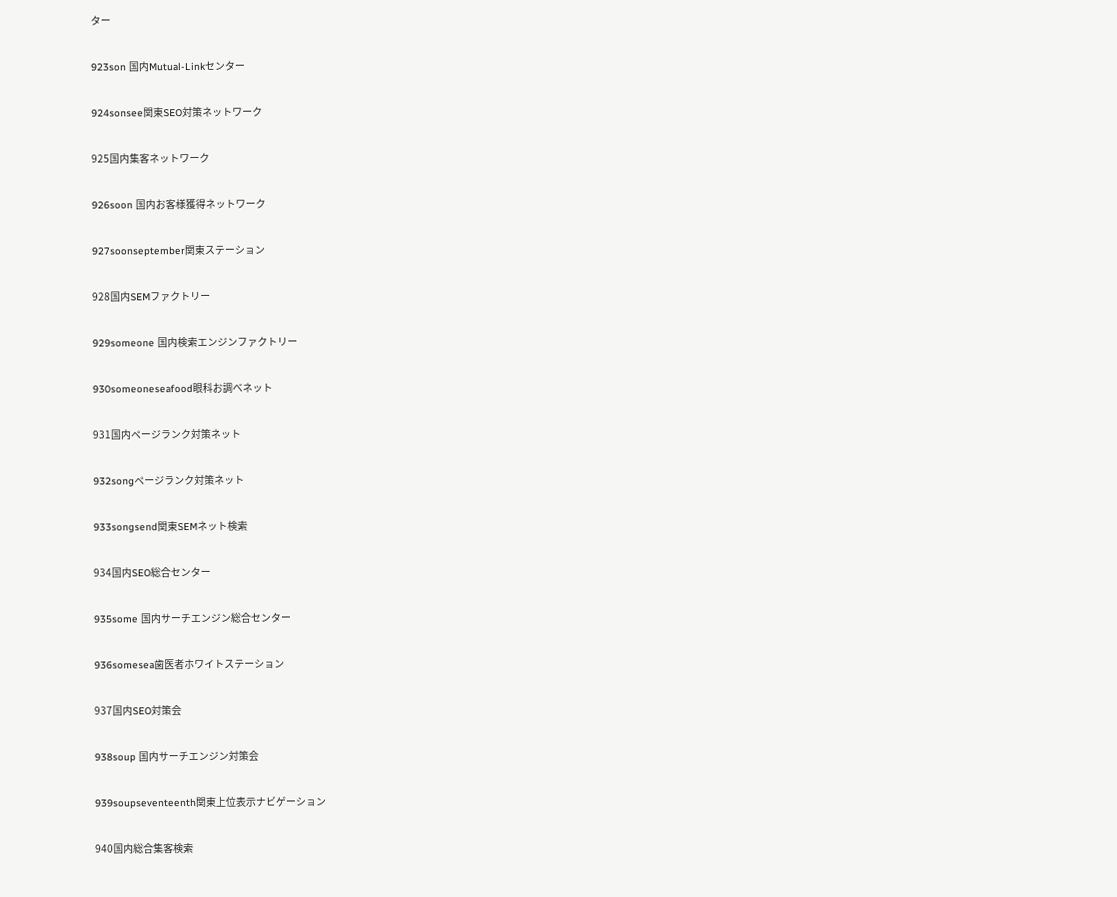ター

923son 国内Mutual-Linkセンター

924sonsee関東SEO対策ネットワーク

925国内集客ネットワーク

926soon 国内お客様獲得ネットワーク

927soonseptember関東ステーション

928国内SEMファクトリー

929someone 国内検索エンジンファクトリー

930someoneseafood眼科お調べネット

931国内ページランク対策ネット

932songページランク対策ネット

933songsend関東SEMネット検索

934国内SEO総合センター

935some 国内サーチエンジン総合センター

936somesea歯医者ホワイトステーション

937国内SEO対策会

938soup 国内サーチエンジン対策会

939soupseventeenth関東上位表示ナビゲーション

940国内総合集客検索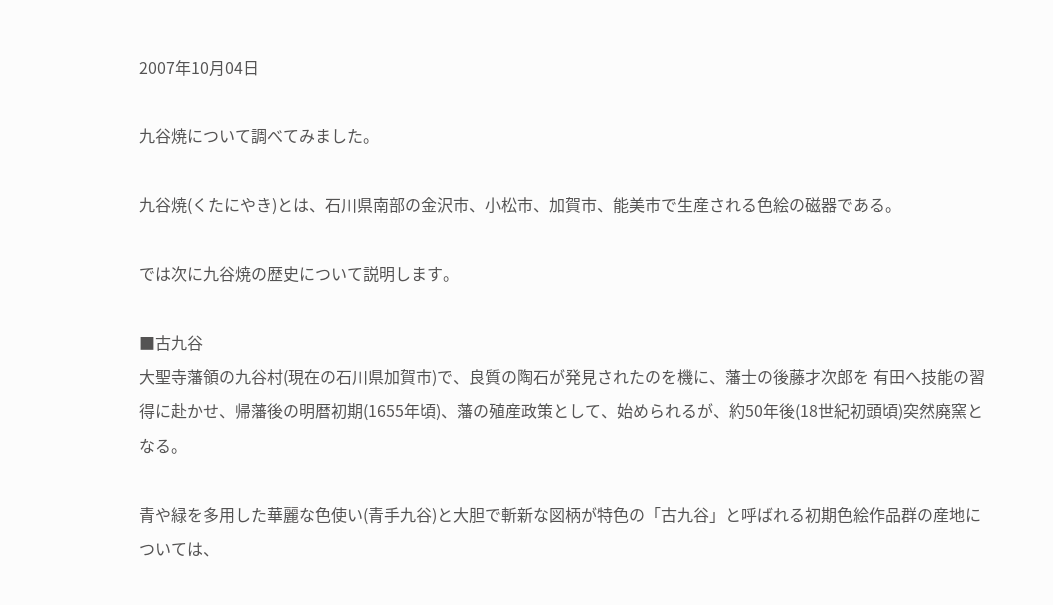2007年10月04日

九谷焼について調べてみました。

九谷焼(くたにやき)とは、石川県南部の金沢市、小松市、加賀市、能美市で生産される色絵の磁器である。

では次に九谷焼の歴史について説明します。

■古九谷
大聖寺藩領の九谷村(現在の石川県加賀市)で、良質の陶石が発見されたのを機に、藩士の後藤才次郎を 有田へ技能の習得に赴かせ、帰藩後の明暦初期(1655年頃)、藩の殖産政策として、始められるが、約50年後(18世紀初頭頃)突然廃窯となる。

青や緑を多用した華麗な色使い(青手九谷)と大胆で斬新な図柄が特色の「古九谷」と呼ばれる初期色絵作品群の産地については、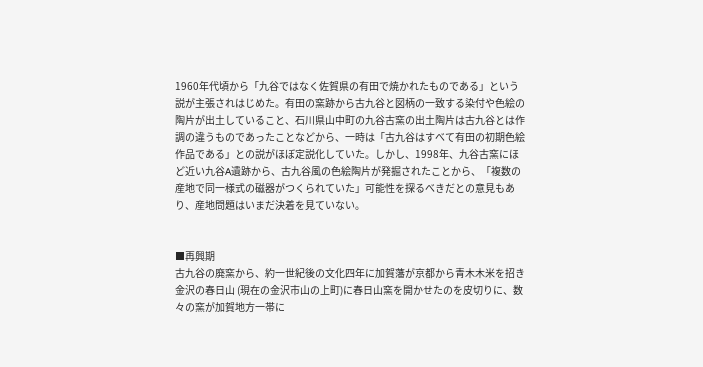1960年代頃から「九谷ではなく佐賀県の有田で焼かれたものである」という説が主張されはじめた。有田の窯跡から古九谷と図柄の一致する染付や色絵の陶片が出土していること、石川県山中町の九谷古窯の出土陶片は古九谷とは作調の違うものであったことなどから、一時は「古九谷はすべて有田の初期色絵作品である」との説がほぼ定説化していた。しかし、1998年、九谷古窯にほど近い九谷A遺跡から、古九谷風の色絵陶片が発掘されたことから、「複数の産地で同一様式の磁器がつくられていた」可能性を探るべきだとの意見もあり、産地問題はいまだ決着を見ていない。


■再興期
古九谷の廃窯から、約一世紀後の文化四年に加賀藩が京都から青木木米を招き金沢の春日山 (現在の金沢市山の上町)に春日山窯を開かせたのを皮切りに、数々の窯が加賀地方一帯に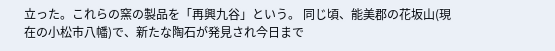立った。これらの窯の製品を「再興九谷」という。 同じ頃、能美郡の花坂山(現在の小松市八幡)で、新たな陶石が発見され今日まで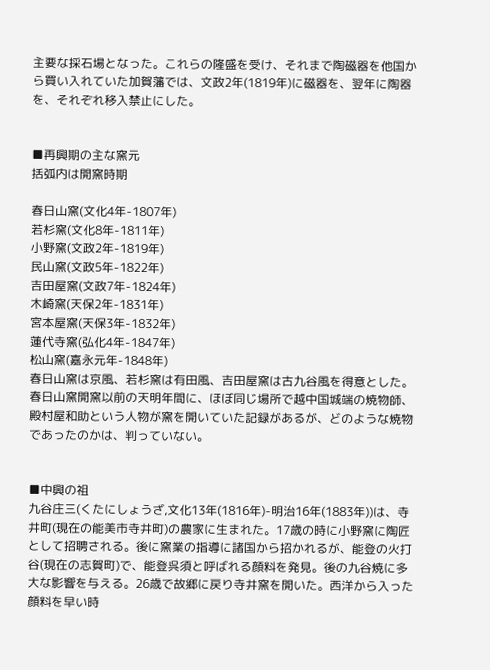主要な採石場となった。これらの隆盛を受け、それまで陶磁器を他国から買い入れていた加賀藩では、文政2年(1819年)に磁器を、翌年に陶器を、それぞれ移入禁止にした。


■再興期の主な窯元
括弧内は開窯時期

春日山窯(文化4年-1807年)
若杉窯(文化8年-1811年)
小野窯(文政2年-1819年)
民山窯(文政5年-1822年)
吉田屋窯(文政7年-1824年)
木崎窯(天保2年-1831年)
宮本屋窯(天保3年-1832年)
蓮代寺窯(弘化4年-1847年)
松山窯(嘉永元年-1848年)
春日山窯は京風、若杉窯は有田風、吉田屋窯は古九谷風を得意とした。春日山窯開窯以前の天明年間に、ほぼ同じ場所で越中国城端の焼物師、殿村屋和助という人物が窯を開いていた記録があるが、どのような焼物であったのかは、判っていない。


■中興の祖
九谷庄三(くたにしょうざ,文化13年(1816年)-明治16年(1883年))は、寺井町(現在の能美市寺井町)の農家に生まれた。17歳の時に小野窯に陶匠として招聘される。後に窯業の指導に諸国から招かれるが、能登の火打谷(現在の志賀町)で、能登呉須と呼ばれる顔料を発見。後の九谷焼に多大な影響を与える。26歳で故郷に戻り寺井窯を開いた。西洋から入った顔料を早い時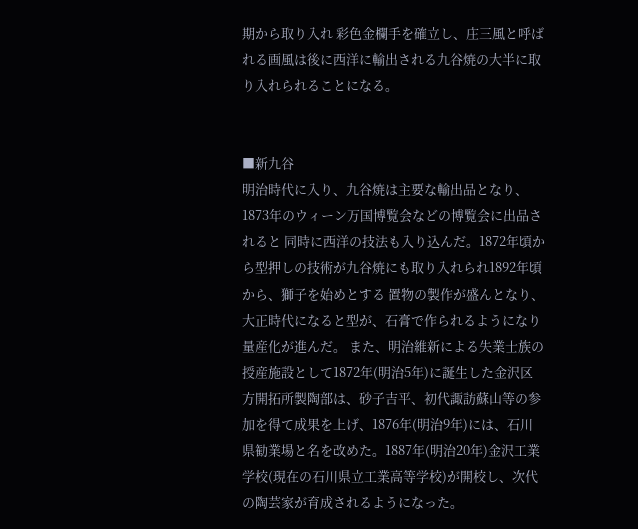期から取り入れ 彩色金欄手を確立し、庄三風と呼ばれる画風は後に西洋に輸出される九谷焼の大半に取り入れられることになる。


■新九谷
明治時代に入り、九谷焼は主要な輸出品となり、1873年のウィーン万国博覧会などの博覧会に出品されると 同時に西洋の技法も入り込んだ。1872年頃から型押しの技術が九谷焼にも取り入れられ1892年頃から、獅子を始めとする 置物の製作が盛んとなり、大正時代になると型が、石膏で作られるようになり量産化が進んだ。 また、明治維新による失業士族の授産施設として1872年(明治5年)に誕生した金沢区方開拓所製陶部は、砂子吉平、初代諏訪蘇山等の参加を得て成果を上げ、1876年(明治9年)には、石川県勧業場と名を改めた。1887年(明治20年)金沢工業学校(現在の石川県立工業高等学校)が開校し、次代の陶芸家が育成されるようになった。